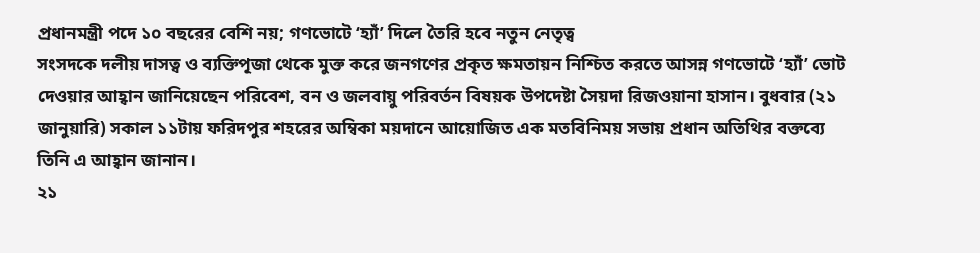প্রধানমন্ত্রী পদে ১০ বছরের বেশি নয়; গণভোটে ‘হ্যাঁ’ দিলে তৈরি হবে নতুন নেতৃত্ব
সংসদকে দলীয় দাসত্ব ও ব্যক্তিপূজা থেকে মুক্ত করে জনগণের প্রকৃত ক্ষমতায়ন নিশ্চিত করতে আসন্ন গণভোটে ‘হ্যাঁ’ ভোট দেওয়ার আহ্বান জানিয়েছেন পরিবেশ, বন ও জলবায়ু পরিবর্তন বিষয়ক উপদেষ্টা সৈয়দা রিজওয়ানা হাসান। বুধবার (২১ জানুয়ারি) সকাল ১১টায় ফরিদপুর শহরের অম্বিকা ময়দানে আয়োজিত এক মতবিনিময় সভায় প্রধান অতিথির বক্তব্যে তিনি এ আহ্বান জানান।
২১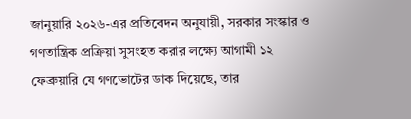জানুয়ারি ২০২৬-এর প্রতিবেদন অনুযায়ী, সরকার সংস্কার ও গণতান্ত্রিক প্রক্রিয়া সুসংহত করার লক্ষ্যে আগামী ১২ ফেব্রুয়ারি যে গণভোটের ডাক দিয়েছে, তার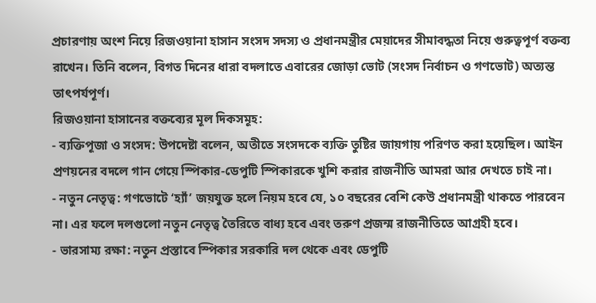প্রচারণায় অংশ নিয়ে রিজওয়ানা হাসান সংসদ সদস্য ও প্রধানমন্ত্রীর মেয়াদের সীমাবদ্ধতা নিয়ে গুরুত্বপূর্ণ বক্তব্য রাখেন। তিনি বলেন, বিগত দিনের ধারা বদলাতে এবারের জোড়া ভোট (সংসদ নির্বাচন ও গণভোট) অত্যন্ত তাৎপর্যপূর্ণ।
রিজওয়ানা হাসানের বক্তব্যের মূল দিকসমূহ:
- ব্যক্তিপূজা ও সংসদ: উপদেষ্টা বলেন, অতীতে সংসদকে ব্যক্তি তুষ্টির জায়গায় পরিণত করা হয়েছিল। আইন প্রণয়নের বদলে গান গেয়ে স্পিকার-ডেপুটি স্পিকারকে খুশি করার রাজনীতি আমরা আর দেখতে চাই না।
- নতুন নেতৃত্ব: গণভোটে ‘হ্যাঁ’ জয়যুক্ত হলে নিয়ম হবে যে, ১০ বছরের বেশি কেউ প্রধানমন্ত্রী থাকতে পারবেন না। এর ফলে দলগুলো নতুন নেতৃত্ব তৈরিতে বাধ্য হবে এবং তরুণ প্রজন্ম রাজনীতিতে আগ্রহী হবে।
- ভারসাম্য রক্ষা: নতুন প্রস্তাবে স্পিকার সরকারি দল থেকে এবং ডেপুটি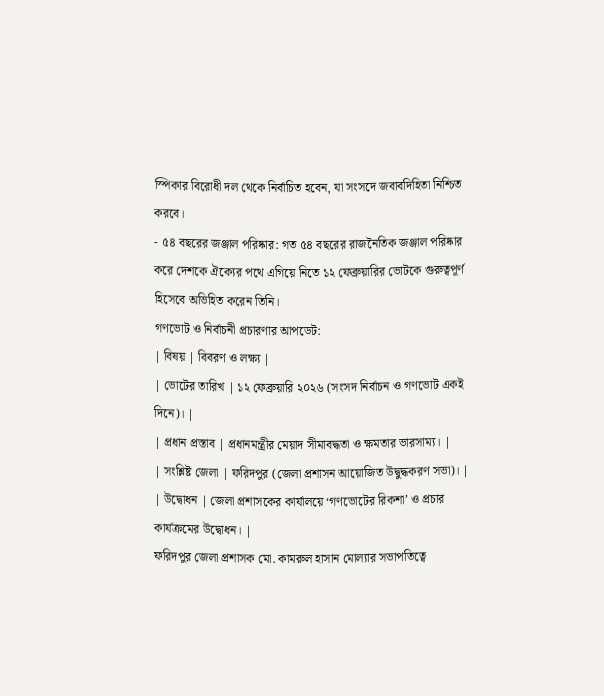স্পিকার বিরোধী দল থেকে নির্বাচিত হবেন, যা সংসদে জবাবদিহিতা নিশ্চিত করবে।
- ৫৪ বছরের জঞ্জাল পরিষ্কার: গত ৫৪ বছরের রাজনৈতিক জঞ্জাল পরিষ্কার করে দেশকে ঐক্যের পথে এগিয়ে নিতে ১২ ফেব্রুয়ারির ভোটকে গুরুত্বপূর্ণ হিসেবে অভিহিত করেন তিনি।
গণভোট ও নির্বাচনী প্রচারণার আপডেট:
| বিষয় | বিবরণ ও লক্ষ্য |
| ভোটের তারিখ | ১২ ফেব্রুয়ারি ২০২৬ (সংসদ নির্বাচন ও গণভোট একই দিনে)। |
| প্রধান প্রস্তাব | প্রধানমন্ত্রীর মেয়াদ সীমাবদ্ধতা ও ক্ষমতার ভারসাম্য। |
| সংশ্লিষ্ট জেলা | ফরিদপুর (জেলা প্রশাসন আয়োজিত উদ্বুদ্ধকরণ সভা)। |
| উদ্বোধন | জেলা প্রশাসকের কার্যালয়ে ‘গণভোটের রিকশা’ ও প্রচার কার্যক্রমের উদ্বোধন। |
ফরিদপুর জেলা প্রশাসক মো. কামরুল হাসান মোল্যার সভাপতিত্বে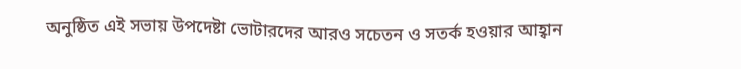অনুষ্ঠিত এই সভায় উপদেষ্টা ভোটারদের আরও সচেতন ও সতর্ক হওয়ার আহ্বান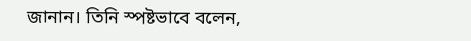জানান। তিনি স্পষ্টভাবে বলেন,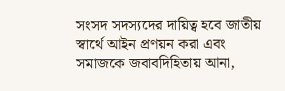সংসদ সদস্যদের দায়িত্ব হবে জাতীয় স্বার্থে আইন প্রণয়ন করা এবং সমাজকে জবাবদিহিতায় আনা,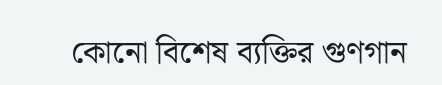কোনো বিশেষ ব্যক্তির গুণগান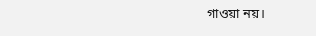গাওয়া নয়।